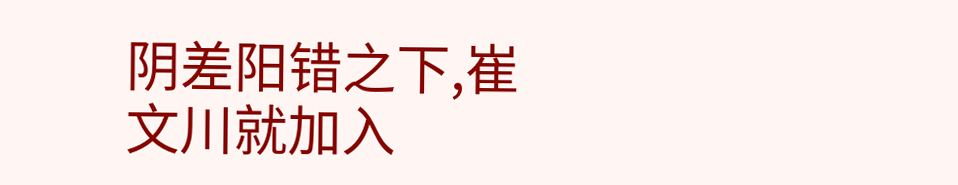阴差阳错之下,崔文川就加入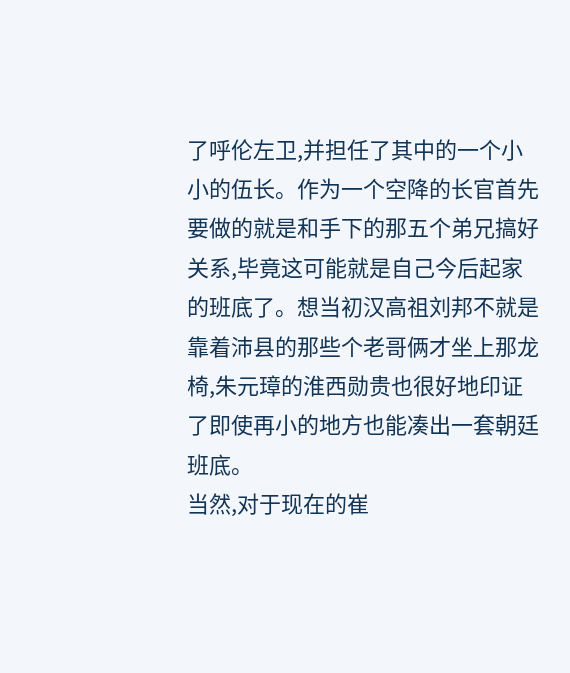了呼伦左卫,并担任了其中的一个小小的伍长。作为一个空降的长官首先要做的就是和手下的那五个弟兄搞好关系,毕竟这可能就是自己今后起家的班底了。想当初汉高祖刘邦不就是靠着沛县的那些个老哥俩才坐上那龙椅,朱元璋的淮西勋贵也很好地印证了即使再小的地方也能凑出一套朝廷班底。
当然,对于现在的崔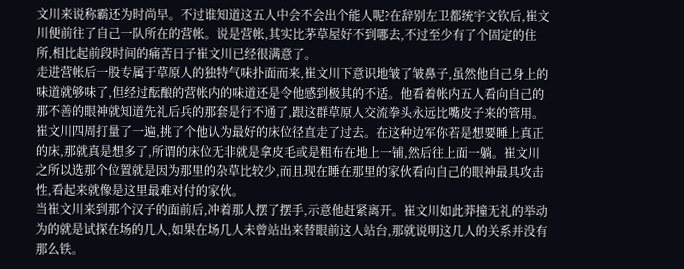文川来说称霸还为时尚早。不过谁知道这五人中会不会出个能人呢?在辞别左卫都统宇文钦后,崔文川便前往了自己一队所在的营帐。说是营帐,其实比茅草屋好不到哪去,不过至少有了个固定的住所,相比起前段时间的痛苦日子崔文川已经很满意了。
走进营帐后一股专属于草原人的独特气味扑面而来,崔文川下意识地皱了皱鼻子,虽然他自己身上的味道就够味了,但经过酝酿的营帐内的味道还是令他感到极其的不适。他看着帐内五人看向自己的那不善的眼神就知道先礼后兵的那套是行不通了,跟这群草原人交流拳头永远比嘴皮子来的管用。
崔文川四周打量了一遍,挑了个他认为最好的床位径直走了过去。在这种边军你若是想要睡上真正的床,那就真是想多了,所谓的床位无非就是拿皮毛或是粗布在地上一铺,然后往上面一躺。崔文川之所以选那个位置就是因为那里的杂草比较少,而且现在睡在那里的家伙看向自己的眼神最具攻击性,看起来就像是这里最难对付的家伙。
当崔文川来到那个汉子的面前后,冲着那人摆了摆手,示意他赶紧离开。崔文川如此莽撞无礼的举动为的就是试探在场的几人,如果在场几人未曾站出来替眼前这人站台,那就说明这几人的关系并没有那么铁。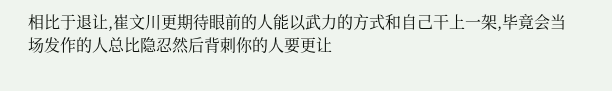相比于退让,崔文川更期待眼前的人能以武力的方式和自己干上一架,毕竟会当场发作的人总比隐忍然后背刺你的人要更让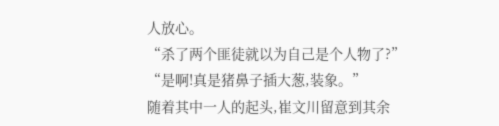人放心。
“杀了两个匪徒就以为自己是个人物了?”
“是啊!真是猪鼻子插大葱,装象。”
随着其中一人的起头,崔文川留意到其余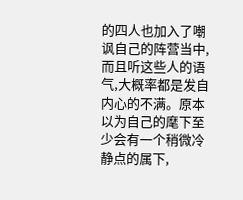的四人也加入了嘲讽自己的阵营当中,而且听这些人的语气,大概率都是发自内心的不满。原本以为自己的麾下至少会有一个稍微冷静点的属下,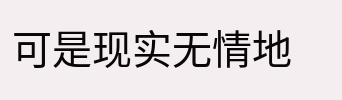可是现实无情地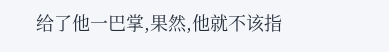给了他一巴掌,果然,他就不该指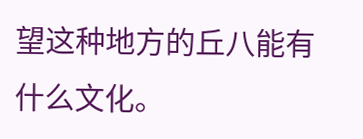望这种地方的丘八能有什么文化。